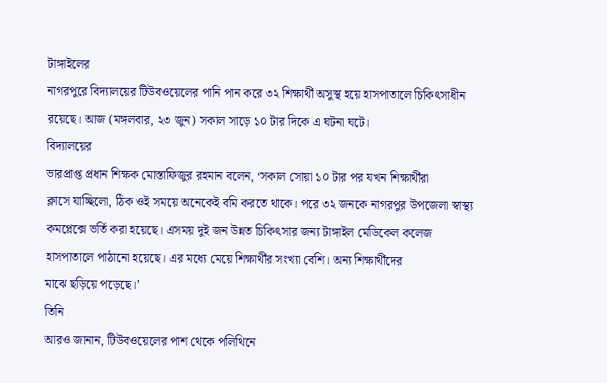টাঙ্গাইলের
নাগরপুরে বিদ্যালয়ের টিউবওয়েলের পানি পান করে ৩২ শিক্ষার্থী অসুস্থ হয়ে হাসপাতালে চিকিৎসাধীন
রয়েছে। আজ (মঙ্গলবার, ২৩ জুন) সকাল সাড়ে ১০ টার দিকে এ ঘটনা ঘটে।
বিদ্যালয়ের
ভারপ্রাপ্ত প্রধান শিক্ষক মোস্তাফিজুর রহমান বলেন, ‘সকাল সোয়া ১০ টার পর যখন শিক্ষার্থীরা
ক্লাসে যাচ্ছিলো, ঠিক ওই সময়ে অনেকেই বমি করতে থাকে। পরে ৩২ জনকে নাগরপুর উপজেলা স্বাস্থ্য
কমপ্লেক্সে ভর্তি করা হয়েছে। এসময় দুই জন উন্নত চিকিৎসার জন্য টাঙ্গাইল মেডিকেল কলেজ
হাসপাতালে পাঠানো হয়েছে। এর মধ্যে মেয়ে শিক্ষার্থীর সংখ্যা বেশি। অন্য শিক্ষার্থীদের
মাঝে ছড়িয়ে পড়েছে।’
তিনি
আরও জানান, টিউবওয়েলের পাশ থেকে পলিথিনে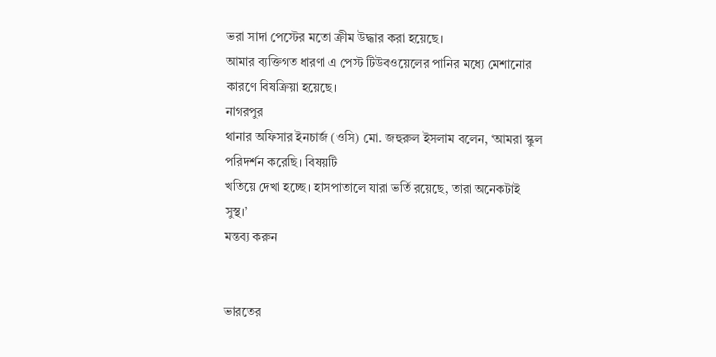ভরা সাদা পেস্টের মতো ক্রীম উদ্ধার করা হয়েছে।
আমার ব্যক্তিগত ধারণা এ পেস্ট টিউবওয়েলের পানির মধ্যে মেশানোর কারণে বিষক্রিয়া হয়েছে।
নাগরপুর
থানার অফিসার ইনচার্জ (ওসি) মো. জহুরুল ইসলাম বলেন, ‘আমরা স্কুল পরিদর্শন করেছি। বিষয়টি
খতিয়ে দেখা হচ্ছে। হাসপাতালে যারা ভর্তি রয়েছে, তারা অনেকটাই সুস্থ।’
মন্তব্য করুন


ভারতের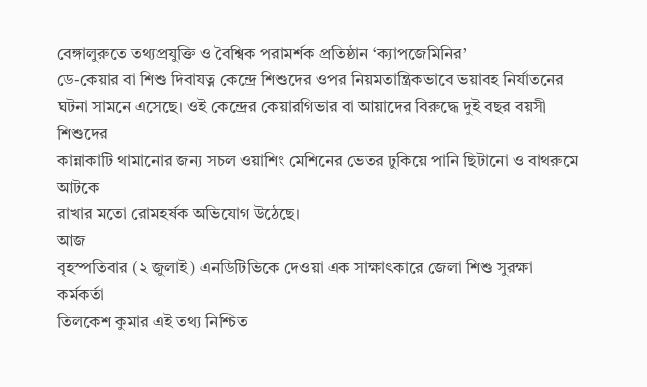বেঙ্গালুরুতে তথ্যপ্রযুক্তি ও বৈশ্বিক পরামর্শক প্রতিষ্ঠান ‘ক্যাপজেমিনির’
ডে-কেয়ার বা শিশু দিবাযত্ন কেন্দ্রে শিশুদের ওপর নিয়মতান্ত্রিকভাবে ভয়াবহ নির্যাতনের
ঘটনা সামনে এসেছে। ওই কেন্দ্রের কেয়ারগিভার বা আয়াদের বিরুদ্ধে দুই বছর বয়সী শিশুদের
কান্নাকাটি থামানোর জন্য সচল ওয়াশিং মেশিনের ভেতর ঢুকিয়ে পানি ছিটানো ও বাথরুমে আটকে
রাখার মতো রোমহর্ষক অভিযোগ উঠেছে।
আজ
বৃহস্পতিবার (২ জুলাই) এনডিটিভিকে দেওয়া এক সাক্ষাৎকারে জেলা শিশু সুরক্ষা কর্মকর্তা
তিলকেশ কুমার এই তথ্য নিশ্চিত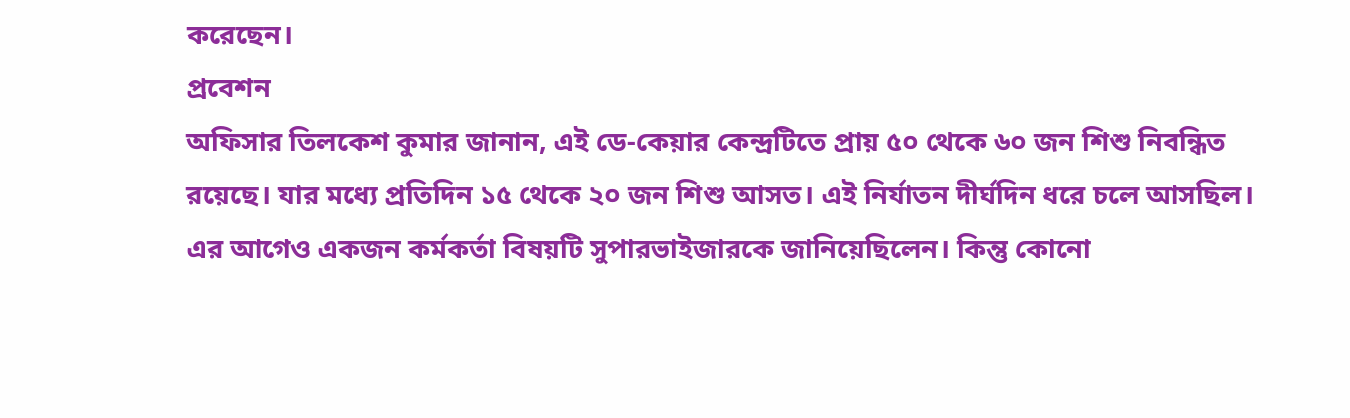করেছেন।
প্রবেশন
অফিসার তিলকেশ কুমার জানান, এই ডে-কেয়ার কেন্দ্রটিতে প্রায় ৫০ থেকে ৬০ জন শিশু নিবন্ধিত
রয়েছে। যার মধ্যে প্রতিদিন ১৫ থেকে ২০ জন শিশু আসত। এই নির্যাতন দীর্ঘদিন ধরে চলে আসছিল।
এর আগেও একজন কর্মকর্তা বিষয়টি সুপারভাইজারকে জানিয়েছিলেন। কিন্তু কোনো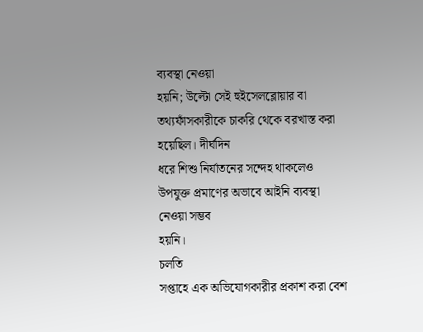ব্যবস্থা নেওয়া
হয়নি; উল্টো সেই হুইসেলব্লোয়ার বা তথ্যফাঁসকারীকে চাকরি থেকে বরখাস্ত করা হয়েছিল। দীর্ঘদিন
ধরে শিশু নির্যাতনের সন্দেহ থাকলেও উপযুক্ত প্রমাণের অভাবে আইনি ব্যবস্থা নেওয়া সম্ভব
হয়নি।
চলতি
সপ্তাহে এক অভিযোগকারীর প্রকাশ করা বেশ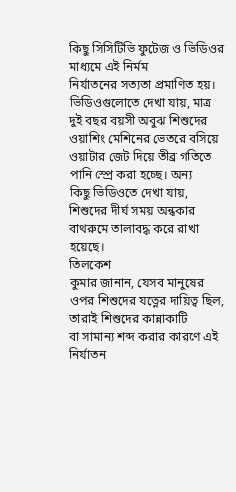কিছু সিসিটিভি ফুটেজ ও ভিডিওর মাধ্যমে এই নির্মম
নির্যাতনের সত্যতা প্রমাণিত হয়। ভিডিওগুলোতে দেখা যায়, মাত্র দুই বছর বয়সী অবুঝ শিশুদের
ওয়াশিং মেশিনের ভেতরে বসিয়ে ওয়াটার জেট দিয়ে তীব্র গতিতে পানি স্প্রে করা হচ্ছে। অন্য
কিছু ভিডিওতে দেখা যায়, শিশুদের দীর্ঘ সময় অন্ধকার বাথরুমে তালাবদ্ধ করে রাখা হয়েছে।
তিলকেশ
কুমার জানান, যেসব মানুষের ওপর শিশুদের যত্নের দায়িত্ব ছিল, তারাই শিশুদের কান্নাকাটি
বা সামান্য শব্দ করার কারণে এই নির্যাতন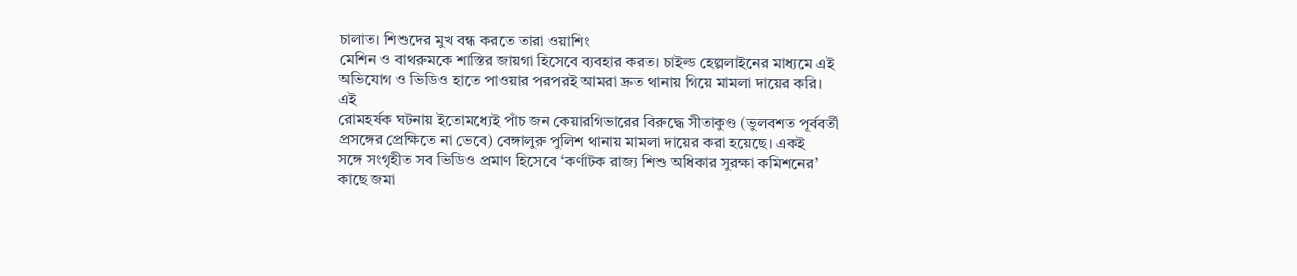চালাত। শিশুদের মুখ বন্ধ করতে তারা ওয়াশিং
মেশিন ও বাথরুমকে শাস্তির জায়গা হিসেবে ব্যবহার করত। চাইল্ড হেল্পলাইনের মাধ্যমে এই
অভিযোগ ও ভিডিও হাতে পাওয়ার পরপরই আমরা দ্রুত থানায় গিয়ে মামলা দায়ের করি।
এই
রোমহর্ষক ঘটনায় ইতোমধ্যেই পাঁচ জন কেয়ারগিভারের বিরুদ্ধে সীতাকুণ্ড (ভুলবশত পূর্ববর্তী
প্রসঙ্গের প্রেক্ষিতে না ভেবে) বেঙ্গালুরু পুলিশ থানায় মামলা দায়ের করা হয়েছে। একই
সঙ্গে সংগৃহীত সব ভিডিও প্রমাণ হিসেবে ‘কর্ণাটক রাজ্য শিশু অধিকার সুরক্ষা কমিশনের’
কাছে জমা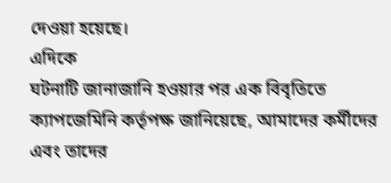দেওয়া হয়েছে।
এদিকে
ঘটনাটি জানাজানি হওয়ার পর এক বিবৃতিতে ক্যাপজেমিনি কর্তৃপক্ষ জানিয়েছে, আমাদের কর্মীদের
এবং তাদের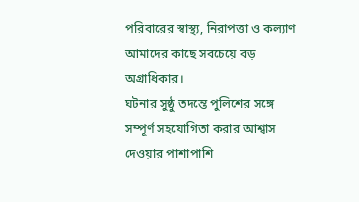পরিবারের স্বাস্থ্য, নিরাপত্তা ও কল্যাণ আমাদের কাছে সবচেয়ে বড় অগ্রাধিকার।
ঘটনার সুষ্ঠু তদন্তে পুলিশের সঙ্গে সম্পূর্ণ সহযোগিতা করার আশ্বাস দেওয়ার পাশাপাশি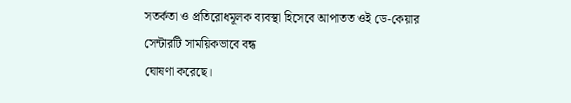সতর্কতা ও প্রতিরোধমূলক ব্যবস্থা হিসেবে আপাতত ওই ডে-কেয়ার সেন্টারটি সাময়িকভাবে বন্ধ
ঘোষণা করেছে।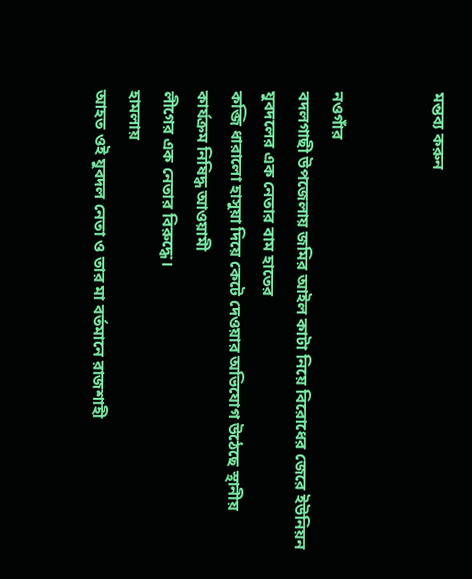মন্তব্য করুন


নওগাঁর
বদলগাছী উপজেলায় জমির আইল কাটা নিয়ে বিরোধের জেরে ইউনিয়ন যুবদলের এক নেতার বাম হাতের
কব্জি ধারালো হাসুয়া দিয়ে কেটে দেওয়ার অভিযোগ উঠেছে স্থানীয় কার্যক্রম নিষিদ্ধ আওয়ামী
লীগের এক নেতার বিরুদ্ধে।
হামলায়
আহত ওই যুবদল নেতা ও তার মা বর্তমানে রাজশাহী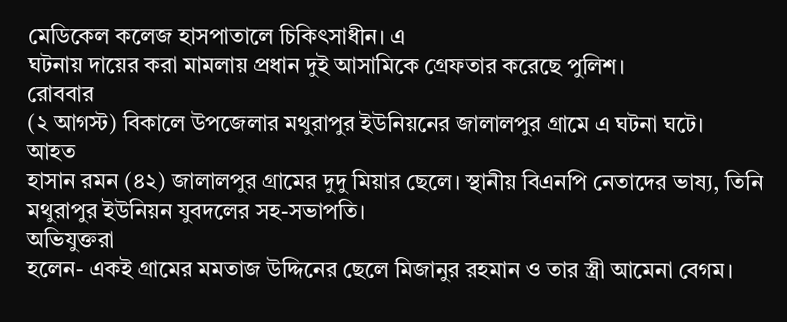মেডিকেল কলেজ হাসপাতালে চিকিৎসাধীন। এ
ঘটনায় দায়ের করা মামলায় প্রধান দুই আসামিকে গ্রেফতার করেছে পুলিশ।
রোববার
(২ আগস্ট) বিকালে উপজেলার মথুরাপুর ইউনিয়নের জালালপুর গ্রামে এ ঘটনা ঘটে।
আহত
হাসান রমন (৪২) জালালপুর গ্রামের দুদু মিয়ার ছেলে। স্থানীয় বিএনপি নেতাদের ভাষ্য, তিনি
মথুরাপুর ইউনিয়ন যুবদলের সহ-সভাপতি।
অভিযুক্তরা
হলেন- একই গ্রামের মমতাজ উদ্দিনের ছেলে মিজানুর রহমান ও তার স্ত্রী আমেনা বেগম।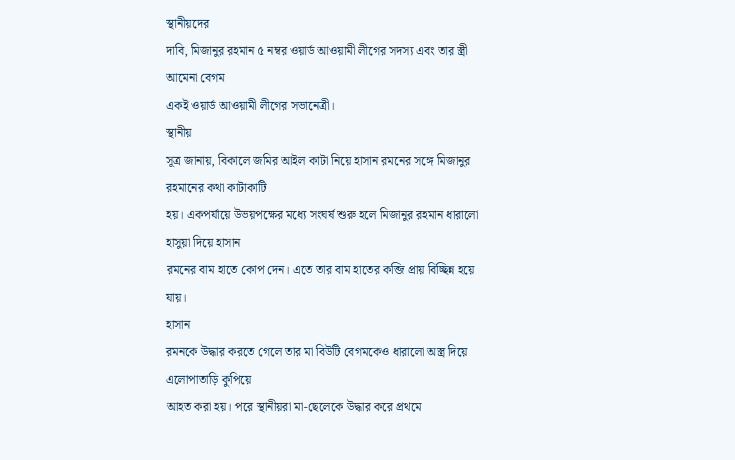স্থানীয়দের
দাবি, মিজানুর রহমান ৫ নম্বর ওয়ার্ড আওয়ামী লীগের সদস্য এবং তার স্ত্রী আমেনা বেগম
একই ওয়ার্ড আওয়ামী লীগের সভানেত্রী।
স্থানীয়
সূত্র জানায়, বিকালে জমির আইল কাটা নিয়ে হাসান রমনের সঙ্গে মিজানুর রহমানের কথা কাটাকাটি
হয়। একপর্যায়ে উভয়পক্ষের মধ্যে সংঘর্ষ শুরু হলে মিজানুর রহমান ধারালো হাসুয়া দিয়ে হাসান
রমনের বাম হাতে কোপ দেন। এতে তার বাম হাতের কব্জি প্রায় বিচ্ছিন্ন হয়ে যায়।
হাসান
রমনকে উদ্ধার করতে গেলে তার মা বিউটি বেগমকেও ধারালো অস্ত্র দিয়ে এলোপাতাড়ি কুপিয়ে
আহত করা হয়। পরে স্থানীয়রা মা-ছেলেকে উদ্ধার করে প্রথমে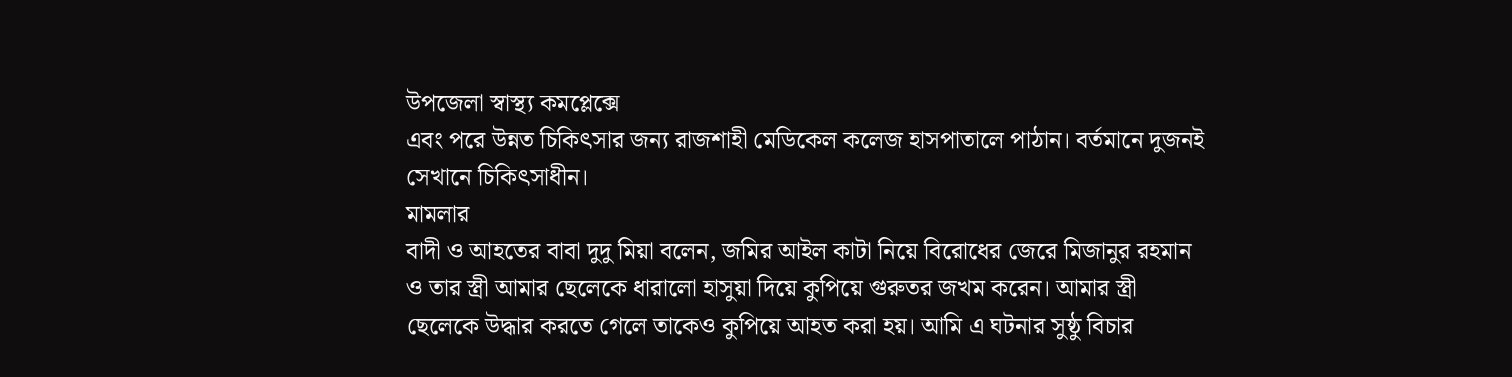উপজেলা স্বাস্থ্য কমপ্লেক্সে
এবং পরে উন্নত চিকিৎসার জন্য রাজশাহী মেডিকেল কলেজ হাসপাতালে পাঠান। বর্তমানে দুজনই
সেখানে চিকিৎসাধীন।
মামলার
বাদী ও আহতের বাবা দুদু মিয়া বলেন, জমির আইল কাটা নিয়ে বিরোধের জেরে মিজানুর রহমান
ও তার স্ত্রী আমার ছেলেকে ধারালো হাসুয়া দিয়ে কুপিয়ে গুরুতর জখম করেন। আমার স্ত্রী
ছেলেকে উদ্ধার করতে গেলে তাকেও কুপিয়ে আহত করা হয়। আমি এ ঘটনার সুষ্ঠু বিচার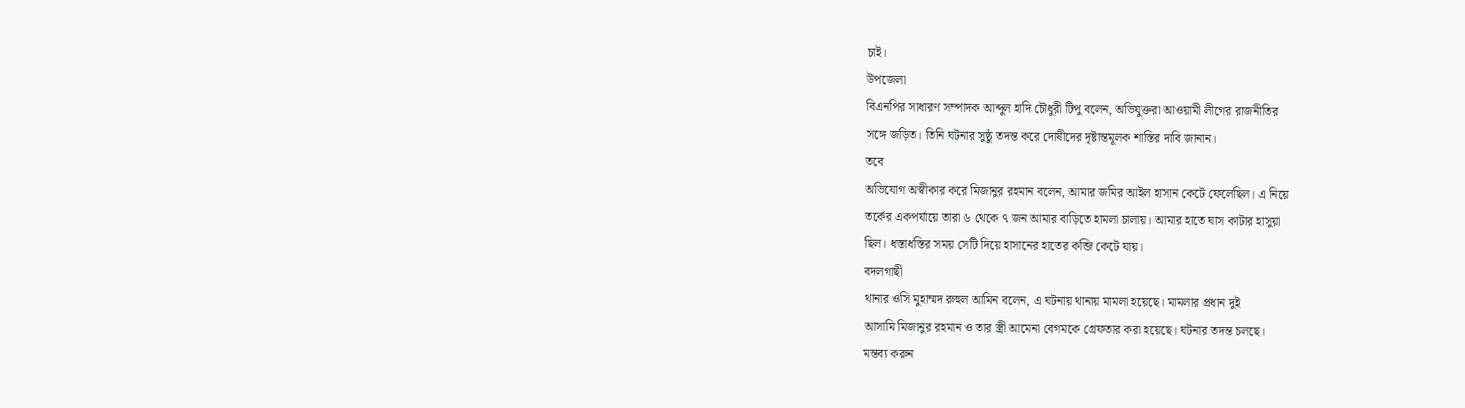চাই।
উপজেলা
বিএনপির সাধারণ সম্পাদক আব্দুল হাদি চৌধুরী টিপু বলেন, অভিযুক্তরা আওয়ামী লীগের রাজনীতির
সঙ্গে জড়িত। তিনি ঘটনার সুষ্ঠু তদন্ত করে দোষীদের দৃষ্টান্তমূলক শাস্তির দাবি জানান।
তবে
অভিযোগ অস্বীকার করে মিজানুর রহমান বলেন, আমার জমির আইল হাসান কেটে ফেলেছিল। এ নিয়ে
তর্কের একপর্যায়ে তারা ৬ থেকে ৭ জন আমার বাড়িতে হামলা চালায়। আমার হাতে ঘাস কাটার হাসুয়া
ছিল। ধস্তাধস্তির সময় সেটি দিয়ে হাসানের হাতের কব্জি কেটে যায়।
বদলগাছী
থানার ওসি মুহাম্মদ রুহুল আমিন বলেন, এ ঘটনায় থানায় মামলা হয়েছে। মামলার প্রধান দুই
আসামি মিজানুর রহমান ও তার স্ত্রী আমেনা বেগমকে গ্রেফতার করা হয়েছে। ঘটনার তদন্ত চলছে।
মন্তব্য করুন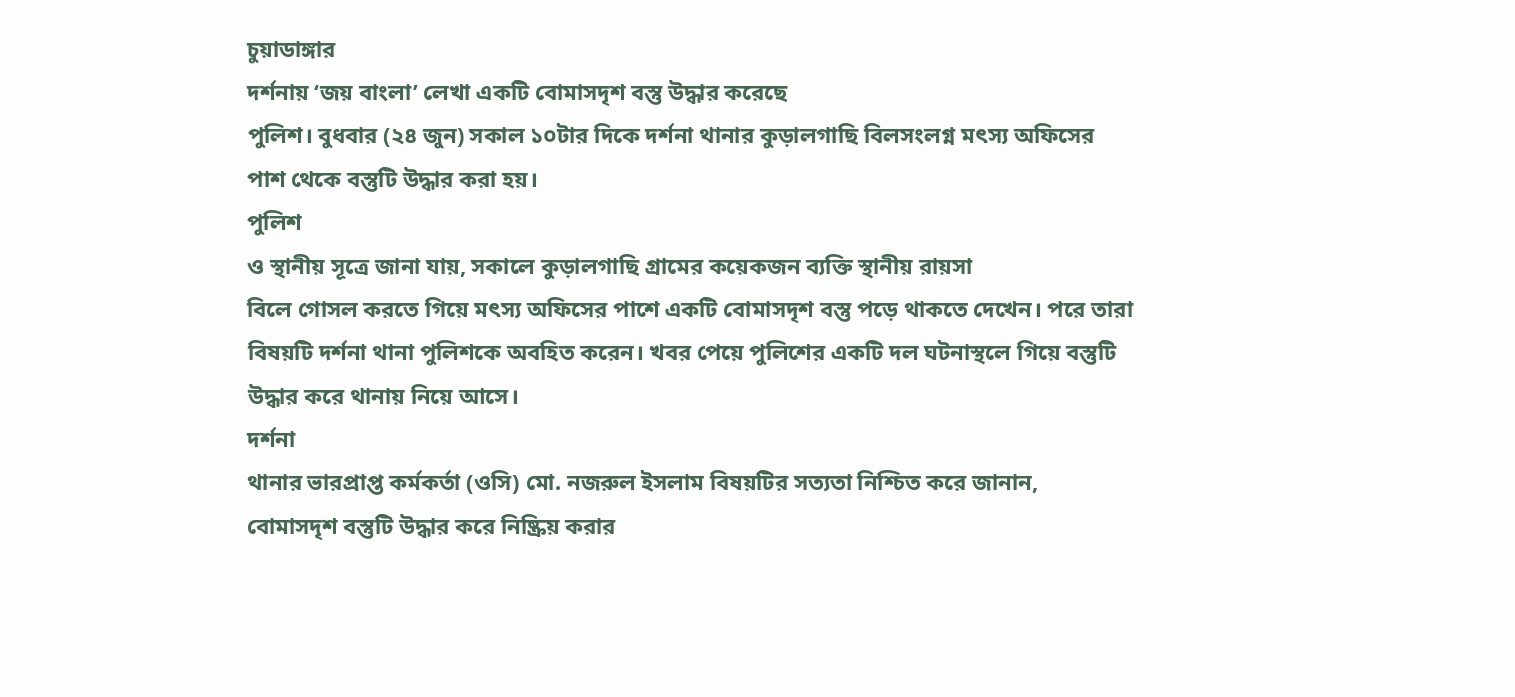চুয়াডাঙ্গার
দর্শনায় ‘জয় বাংলা’ লেখা একটি বোমাসদৃশ বস্তু উদ্ধার করেছে
পুলিশ। বুধবার (২৪ জুন) সকাল ১০টার দিকে দর্শনা থানার কুড়ালগাছি বিলসংলগ্ন মৎস্য অফিসের
পাশ থেকে বস্তুটি উদ্ধার করা হয়।
পুলিশ
ও স্থানীয় সূত্রে জানা যায়, সকালে কুড়ালগাছি গ্রামের কয়েকজন ব্যক্তি স্থানীয় রায়সা
বিলে গোসল করতে গিয়ে মৎস্য অফিসের পাশে একটি বোমাসদৃশ বস্তু পড়ে থাকতে দেখেন। পরে তারা
বিষয়টি দর্শনা থানা পুলিশকে অবহিত করেন। খবর পেয়ে পুলিশের একটি দল ঘটনাস্থলে গিয়ে বস্তুটি
উদ্ধার করে থানায় নিয়ে আসে।
দর্শনা
থানার ভারপ্রাপ্ত কর্মকর্তা (ওসি) মো. নজরুল ইসলাম বিষয়টির সত্যতা নিশ্চিত করে জানান,
বোমাসদৃশ বস্তুটি উদ্ধার করে নিষ্ক্রিয় করার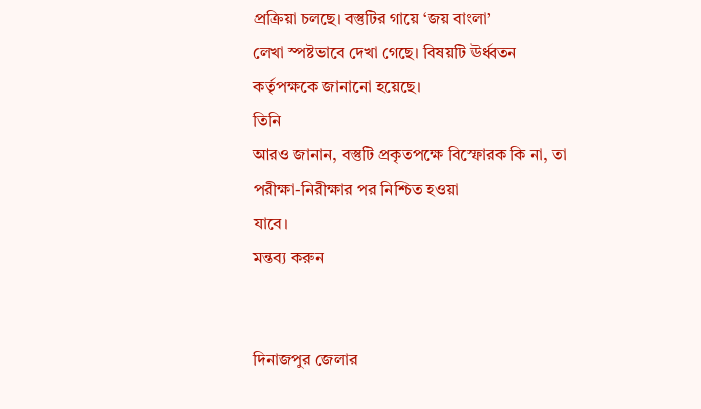প্রক্রিয়া চলছে। বস্তুটির গায়ে ‘জয় বাংলা’
লেখা স্পষ্টভাবে দেখা গেছে। বিষয়টি ঊর্ধ্বতন কর্তৃপক্ষকে জানানো হয়েছে।
তিনি
আরও জানান, বস্তুটি প্রকৃতপক্ষে বিস্ফোরক কি না, তা পরীক্ষা-নিরীক্ষার পর নিশ্চিত হওয়া
যাবে।
মন্তব্য করুন


দিনাজপুর জেলার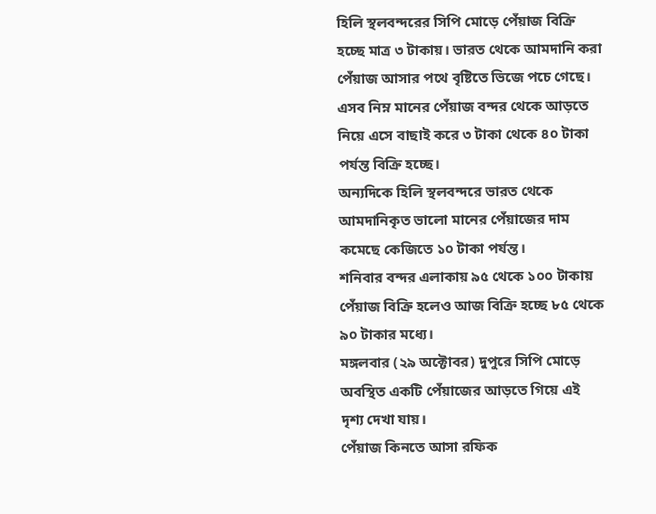হিলি স্থলবন্দরের সিপি মোড়ে পেঁয়াজ বিক্রি হচ্ছে মাত্র ৩ টাকায়। ভারত থেকে আমদানি করা পেঁয়াজ আসার পথে বৃষ্টিতে ভিজে পচে গেছে। এসব নিম্ন মানের পেঁয়াজ বন্দর থেকে আড়তে নিয়ে এসে বাছাই করে ৩ টাকা থেকে ৪০ টাকা পর্যন্ত বিক্রি হচ্ছে।
অন্যদিকে হিলি স্থলবন্দরে ভারত থেকে আমদানিকৃত ভালো মানের পেঁয়াজের দাম কমেছে কেজিতে ১০ টাকা পর্যন্ত।
শনিবার বন্দর এলাকায় ৯৫ থেকে ১০০ টাকায় পেঁয়াজ বিক্রি হলেও আজ বিক্রি হচ্ছে ৮৫ থেকে ৯০ টাকার মধ্যে।
মঙ্গলবার (২৯ অক্টোবর) দুপুরে সিপি মোড়ে অবস্থিত একটি পেঁয়াজের আড়তে গিয়ে এই দৃশ্য দেখা যায়।
পেঁয়াজ কিনতে আসা রফিক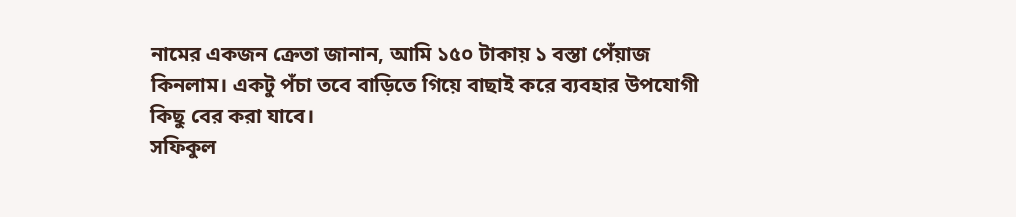নামের একজন ক্রেতা জানান, আমি ১৫০ টাকায় ১ বস্তা পেঁয়াজ কিনলাম। একটু পঁচা তবে বাড়িতে গিয়ে বাছাই করে ব্যবহার উপযোগী কিছু বের করা যাবে।
সফিকুল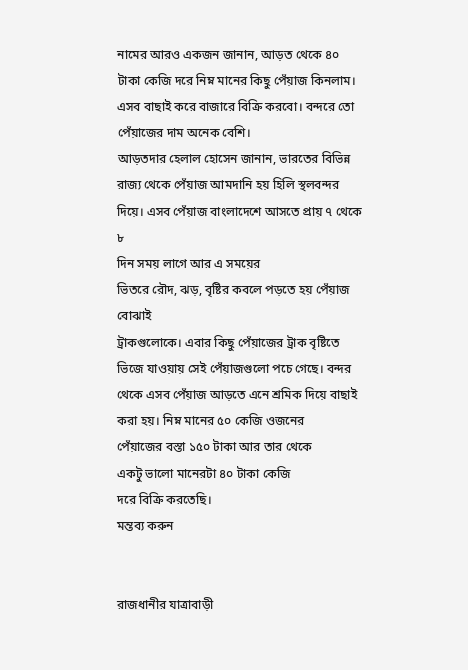নামের আরও একজন জানান, আড়ত থেকে ৪০ টাকা কেজি দরে নিম্ন মানের কিছু পেঁয়াজ কিনলাম। এসব বাছাই করে বাজারে বিক্রি করবো। বন্দরে তো পেঁয়াজের দাম অনেক বেশি।
আড়তদার হেলাল হোসেন জানান, ভারতের বিভিন্ন রাজ্য থেকে পেঁয়াজ আমদানি হয় হিলি স্থলবন্দর
দিয়ে। এসব পেঁয়াজ বাংলাদেশে আসতে প্রায় ৭ থেকে ৮
দিন সময় লাগে আর এ সময়ের
ভিতরে রৌদ, ঝড়, বৃষ্টির কবলে পড়তে হয় পেঁয়াজ বোঝাই
ট্রাকগুলোকে। এবার কিছু পেঁয়াজের ট্রাক বৃষ্টিতে ভিজে যাওয়ায় সেই পেঁয়াজগুলো পচে গেছে। বন্দর থেকে এসব পেঁয়াজ আড়তে এনে শ্রমিক দিয়ে বাছাই করা হয়। নিম্ন মানের ৫০ কেজি ওজনের
পেঁয়াজের বস্তা ১৫০ টাকা আর তার থেকে
একটু ভালো মানেরটা ৪০ টাকা কেজি
দরে বিক্রি করতেছি।
মন্তব্য করুন


রাজধানীর যাত্রাবাড়ী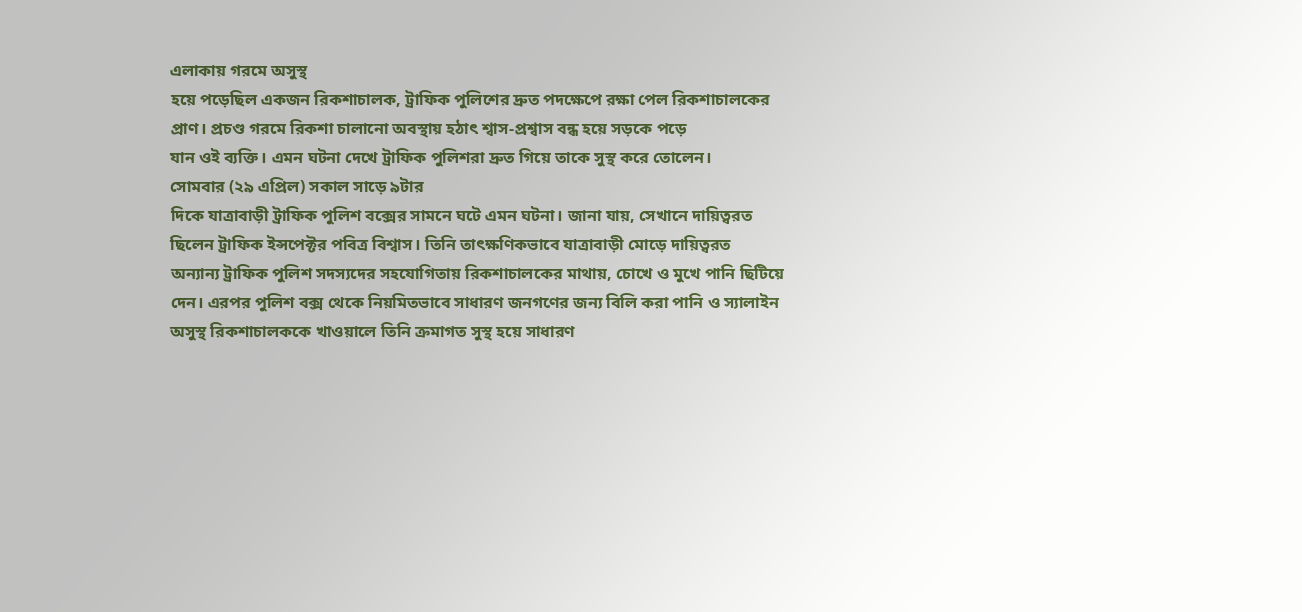এলাকায় গরমে অসুস্থ
হয়ে পড়েছিল একজন রিকশাচালক, ট্রাফিক পুলিশের দ্রুত পদক্ষেপে রক্ষা পেল রিকশাচালকের
প্রাণ। প্রচণ্ড গরমে রিকশা চালানো অবস্থায় হঠাৎ শ্বাস-প্রশ্বাস বন্ধ হয়ে সড়কে পড়ে
যান ওই ব্যক্তি। এমন ঘটনা দেখে ট্রাফিক পুলিশরা দ্রুত গিয়ে তাকে সুস্থ করে তোলেন।
সোমবার (২৯ এপ্রিল) সকাল সাড়ে ৯টার
দিকে যাত্রাবাড়ী ট্রাফিক পুলিশ বক্সের সামনে ঘটে এমন ঘটনা। জানা যায়, সেখানে দায়িত্বরত
ছিলেন ট্রাফিক ইন্সপেক্টর পবিত্র বিশ্বাস। তিনি তাৎক্ষণিকভাবে যাত্রাবাড়ী মোড়ে দায়িত্বরত
অন্যান্য ট্রাফিক পুলিশ সদস্যদের সহযোগিতায় রিকশাচালকের মাথায়, চোখে ও মুখে পানি ছিটিয়ে
দেন। এরপর পুলিশ বক্স থেকে নিয়মিতভাবে সাধারণ জনগণের জন্য বিলি করা পানি ও স্যালাইন
অসুস্থ রিকশাচালককে খাওয়ালে তিনি ক্রমাগত সুস্থ হয়ে সাধারণ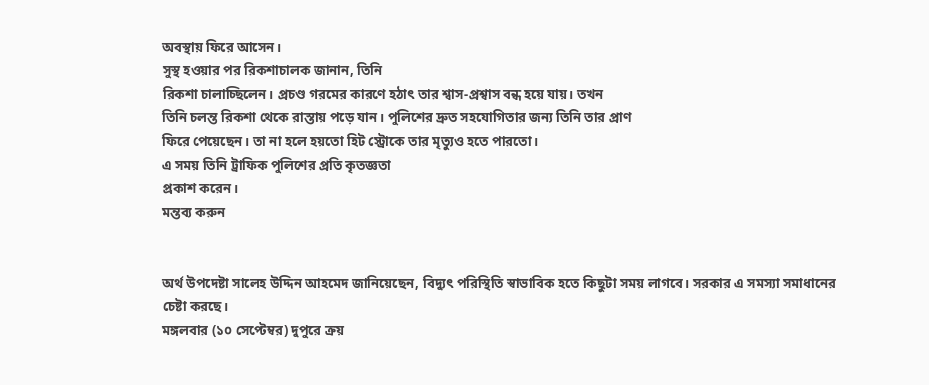অবস্থায় ফিরে আসেন।
সুস্থ হওয়ার পর রিকশাচালক জানান, তিনি
রিকশা চালাচ্ছিলেন। প্রচণ্ড গরমের কারণে হঠাৎ তার শ্বাস-প্রশ্বাস বন্ধ হয়ে যায়। তখন
তিনি চলন্ত রিকশা থেকে রাস্তায় পড়ে যান। পুলিশের দ্রুত সহযোগিতার জন্য তিনি তার প্রাণ
ফিরে পেয়েছেন। তা না হলে হয়তো হিট স্ট্রোকে তার মৃত্যুও হতে পারতো।
এ সময় তিনি ট্রাফিক পুলিশের প্রতি কৃতজ্ঞতা
প্রকাশ করেন।
মন্তব্য করুন


অর্থ উপদেষ্টা সালেহ উদ্দিন আহমেদ জানিয়েছেন, বিদ্যুৎ পরিস্থিতি স্বাভাবিক হতে কিছুটা সময় লাগবে। সরকার এ সমস্যা সমাধানের
চেষ্টা করছে।
মঙ্গলবার (১০ সেপ্টেম্বর) দুপুরে ক্রয়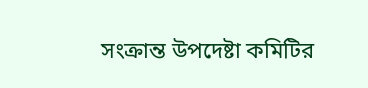সংক্রান্ত উপদেষ্টা কমিটির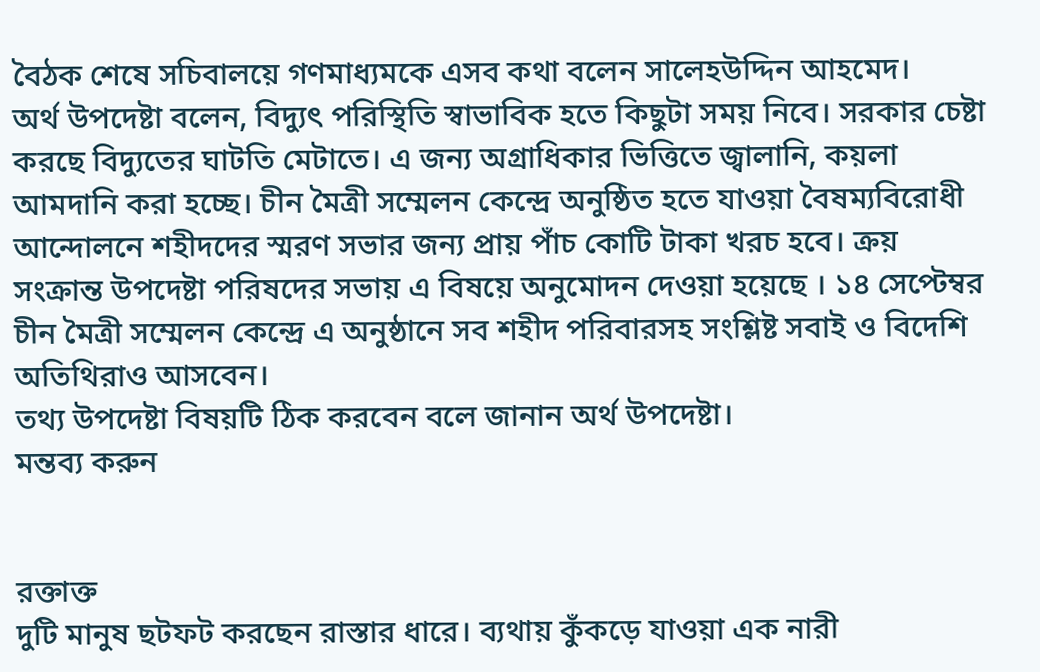বৈঠক শেষে সচিবালয়ে গণমাধ্যমকে এসব কথা বলেন সালেহউদ্দিন আহমেদ।
অর্থ উপদেষ্টা বলেন, বিদ্যুৎ পরিস্থিতি স্বাভাবিক হতে কিছুটা সময় নিবে। সরকার চেষ্টা করছে বিদ্যুতের ঘাটতি মেটাতে। এ জন্য অগ্রাধিকার ভিত্তিতে জ্বালানি, কয়লা আমদানি করা হচ্ছে। চীন মৈত্রী সম্মেলন কেন্দ্রে অনুষ্ঠিত হতে যাওয়া বৈষম্যবিরোধী আন্দোলনে শহীদদের স্মরণ সভার জন্য প্রায় পাঁচ কোটি টাকা খরচ হবে। ক্রয় সংক্রান্ত উপদেষ্টা পরিষদের সভায় এ বিষয়ে অনুমোদন দেওয়া হয়েছে । ১৪ সেপ্টেম্বর চীন মৈত্রী সম্মেলন কেন্দ্রে এ অনুষ্ঠানে সব শহীদ পরিবারসহ সংশ্লিষ্ট সবাই ও বিদেশি অতিথিরাও আসবেন।
তথ্য উপদেষ্টা বিষয়টি ঠিক করবেন বলে জানান অর্থ উপদেষ্টা।
মন্তব্য করুন


রক্তাক্ত
দুটি মানুষ ছটফট করছেন রাস্তার ধারে। ব্যথায় কুঁকড়ে যাওয়া এক নারী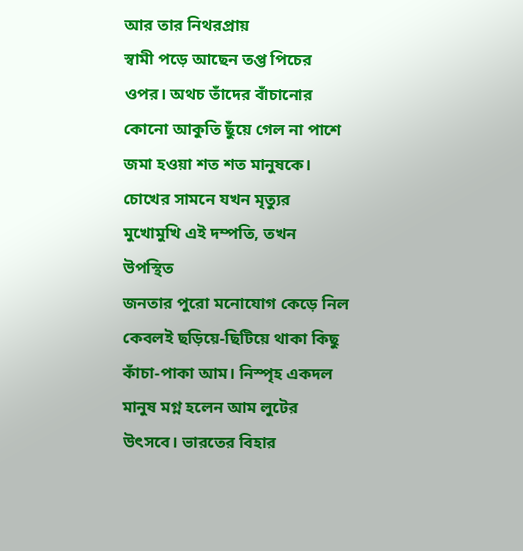আর তার নিথরপ্রায়
স্বামী পড়ে আছেন তপ্ত পিচের ওপর। অথচ তাঁদের বাঁচানোর কোনো আকুতি ছুঁয়ে গেল না পাশে
জমা হওয়া শত শত মানুষকে। চোখের সামনে যখন মৃত্যুর মুখোমুখি এই দম্পতি, তখন উপস্থিত
জনতার পুরো মনোযোগ কেড়ে নিল কেবলই ছড়িয়ে-ছিটিয়ে থাকা কিছু কাঁচা-পাকা আম। নিস্পৃহ একদল
মানুষ মগ্ন হলেন আম লুটের উৎসবে। ভারতের বিহার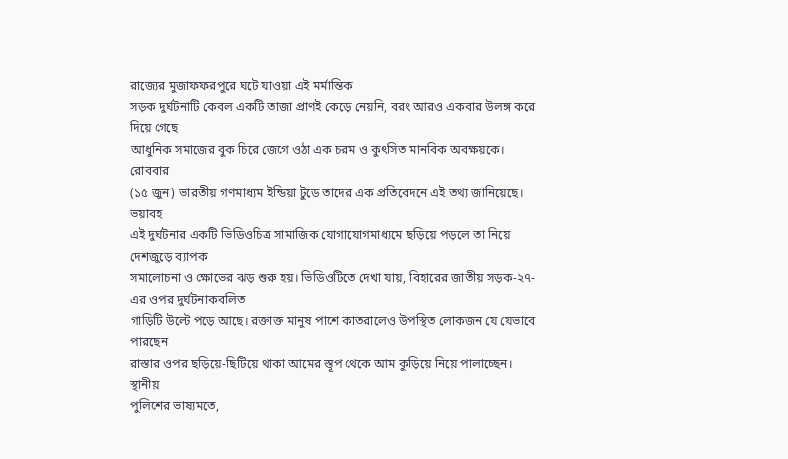রাজ্যের মুজাফফরপুরে ঘটে যাওয়া এই মর্মান্তিক
সড়ক দুর্ঘটনাটি কেবল একটি তাজা প্রাণই কেড়ে নেয়নি, বরং আরও একবার উলঙ্গ করে দিয়ে গেছে
আধুনিক সমাজের বুক চিরে জেগে ওঠা এক চরম ও কুৎসিত মানবিক অবক্ষয়কে।
রোববার
(১৫ জুন) ভারতীয় গণমাধ্যম ইন্ডিয়া টুডে তাদের এক প্রতিবেদনে এই তথ্য জানিয়েছে।
ভয়াবহ
এই দুর্ঘটনার একটি ভিডিওচিত্র সামাজিক যোগাযোগমাধ্যমে ছড়িয়ে পড়লে তা নিয়ে দেশজুড়ে ব্যাপক
সমালোচনা ও ক্ষোভের ঝড় শুরু হয়। ভিডিওটিতে দেখা যায়, বিহারের জাতীয় সড়ক-২৭-এর ওপর দুর্ঘটনাকবলিত
গাড়িটি উল্টে পড়ে আছে। রক্তাক্ত মানুষ পাশে কাতরালেও উপস্থিত লোকজন যে যেভাবে পারছেন
রাস্তার ওপর ছড়িয়ে-ছিটিয়ে থাকা আমের স্তূপ থেকে আম কুড়িয়ে নিয়ে পালাচ্ছেন।
স্থানীয়
পুলিশের ভাষ্যমতে,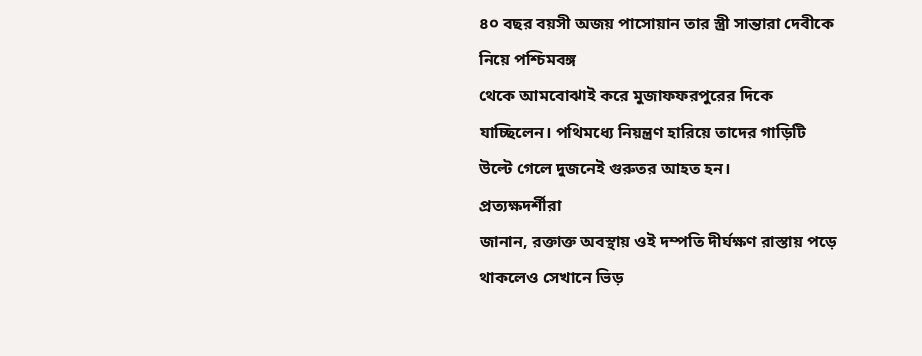৪০ বছর বয়সী অজয় পাসোয়ান তার স্ত্রী সান্তারা দেবীকে নিয়ে পশ্চিমবঙ্গ
থেকে আমবোঝাই করে মুজাফফরপুরের দিকে যাচ্ছিলেন। পথিমধ্যে নিয়ন্ত্রণ হারিয়ে তাদের গাড়িটি
উল্টে গেলে দুজনেই গুরুতর আহত হন।
প্রত্যক্ষদর্শীরা
জানান, রক্তাক্ত অবস্থায় ওই দম্পতি দীর্ঘক্ষণ রাস্তায় পড়ে থাকলেও সেখানে ভিড়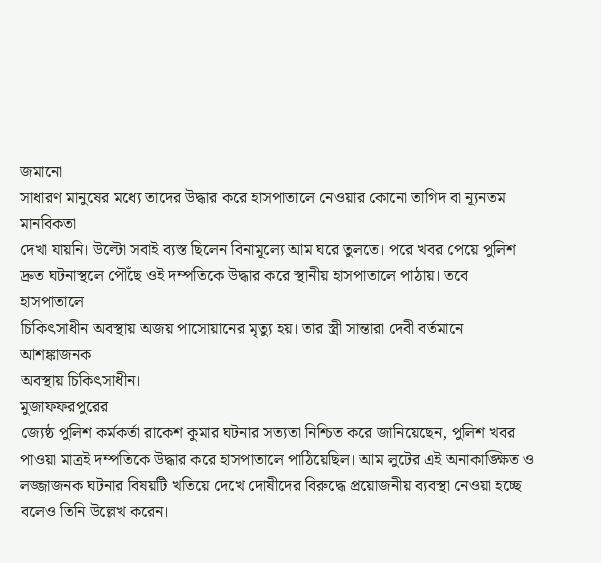জমানো
সাধারণ মানুষের মধ্যে তাদের উদ্ধার করে হাসপাতালে নেওয়ার কোনো তাগিদ বা ন্যূনতম মানবিকতা
দেখা যায়নি। উল্টো সবাই ব্যস্ত ছিলেন বিনামূল্যে আম ঘরে তুলতে। পরে খবর পেয়ে পুলিশ
দ্রুত ঘটনাস্থলে পৌঁছে ওই দম্পতিকে উদ্ধার করে স্থানীয় হাসপাতালে পাঠায়। তবে হাসপাতালে
চিকিৎসাধীন অবস্থায় অজয় পাসোয়ানের মৃত্যু হয়। তার স্ত্রী সান্তারা দেবী বর্তমানে আশঙ্কাজনক
অবস্থায় চিকিৎসাধীন।
মুজাফফরপুরের
জ্যেষ্ঠ পুলিশ কর্মকর্তা রাকেশ কুমার ঘটনার সত্যতা নিশ্চিত করে জানিয়েছেন, পুলিশ খবর
পাওয়া মাত্রই দম্পতিকে উদ্ধার করে হাসপাতালে পাঠিয়েছিল। আম লুটের এই অনাকাঙ্ক্ষিত ও
লজ্জাজনক ঘটনার বিষয়টি খতিয়ে দেখে দোষীদের বিরুদ্ধে প্রয়োজনীয় ব্যবস্থা নেওয়া হচ্ছে
বলেও তিনি উল্লেখ করেন।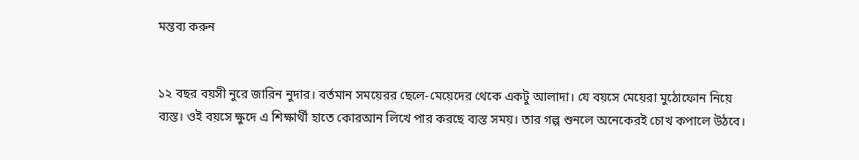মন্তব্য করুন


১২ বছর বয়সী নুরে জারিন নুদার। বর্তমান সময়েরর ছেলে-মেয়েদের থেকে একটু আলাদা। যে বয়সে মেয়েরা মুঠোফোন নিয়ে ব্যস্ত। ওই বয়সে ক্ষুদে এ শিক্ষার্থী হাতে কোরআন লিখে পার করছে ব্যস্ত সময়। তার গল্প শুনলে অনেকেরই চোখ কপালে উঠবে।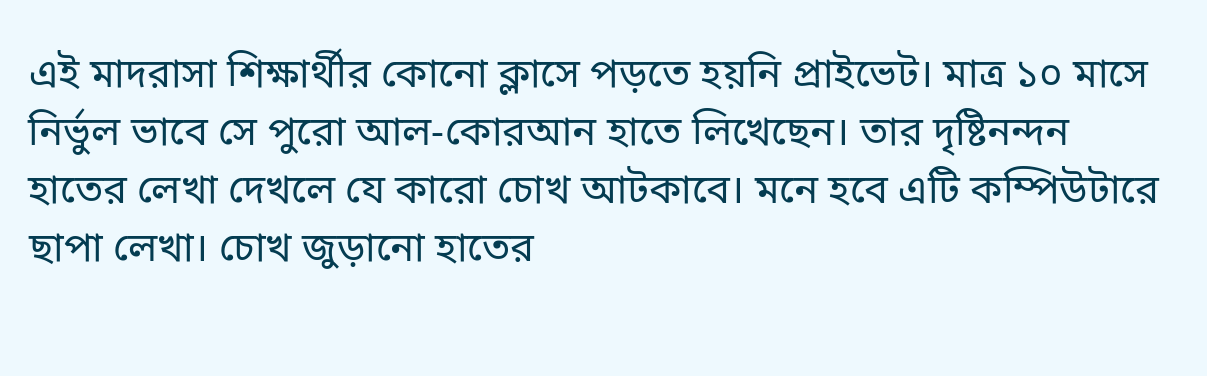এই মাদরাসা শিক্ষার্থীর কোনো ক্লাসে পড়তে হয়নি প্রাইভেট। মাত্র ১০ মাসে নির্ভুল ভাবে সে পুরো আল-কোরআন হাতে লিখেছেন। তার দৃষ্টিনন্দন হাতের লেখা দেখলে যে কারো চোখ আটকাবে। মনে হবে এটি কম্পিউটারে ছাপা লেখা। চোখ জুড়ানো হাতের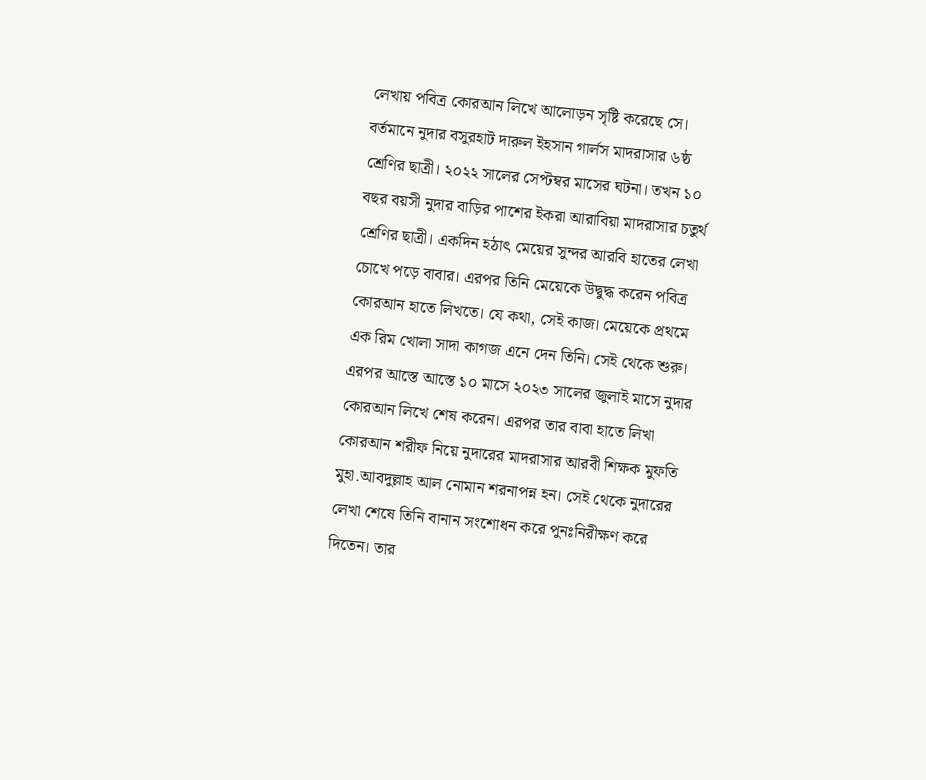লেখায় পবিত্র কোরআন লিখে আলোড়ন সৃষ্টি করেছে সে।
বর্তমানে নুদার বসুরহাট দারুল ইহসান গার্লস মাদরাসার ৬ষ্ঠ শ্রেণির ছাত্রী। ২০২২ সালের সেপ্টম্বর মাসের ঘটনা। তখন ১০ বছর বয়সী নুদার বাড়ির পাশের ইকরা আরাবিয়া মাদরাসার চতুর্থ শ্রেণির ছাত্রী। একদিন হঠাৎ মেয়ের সুন্দর আরবি হাতের লেখা চোখে পড়ে বাবার। এরপর তিনি মেয়েকে উদ্বুদ্ধ করেন পবিত্র কোরআন হাতে লিখতে। যে কথা, সেই কাজ। মেয়েকে প্রথমে এক রিম খোলা সাদা কাগজ এনে দেন তিনি। সেই থেকে শুরু। এরপর আস্তে আস্তে ১০ মাসে ২০২৩ সালের জুলাই মাসে নুদার কোরআন লিখে শেষ করেন। এরপর তার বাবা হাতে লিখা কোরআন শরীফ নিয়ে নুদারের মাদরাসার আরবী শিক্ষক মুফতি মুহা.আবদুল্লাহ আল নোমান শরনাপন্ন হন। সেই থেকে নুদারের লেখা শেষে তিনি বানান সংশোধন করে পুনঃনিরীক্ষণ করে দিতেন। তার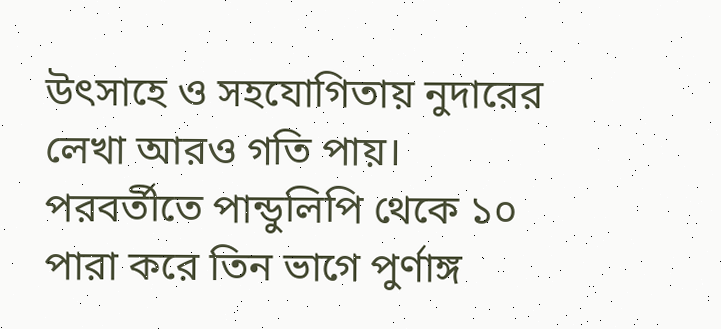উৎসাহে ও সহযোগিতায় নুদারের লেখা আরও গতি পায়। পরবর্তীতে পান্ডুলিপি থেকে ১০ পারা করে তিন ভাগে পুর্ণাঙ্গ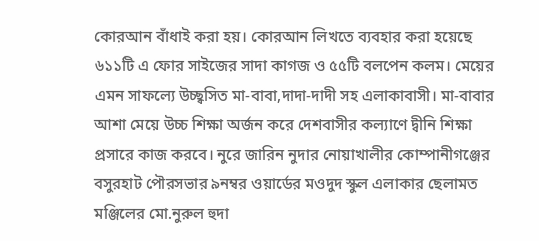কোরআন বাঁধাই করা হয়। কোরআন লিখতে ব্যবহার করা হয়েছে ৬১১টি এ ফোর সাইজের সাদা কাগজ ও ৫৫টি বলপেন কলম। মেয়ের এমন সাফল্যে উচ্ছ্বসিত মা-বাবা,দাদা-দাদী সহ এলাকাবাসী। মা-বাবার আশা মেয়ে উচ্চ শিক্ষা অর্জন করে দেশবাসীর কল্যাণে দ্বীনি শিক্ষা প্রসারে কাজ করবে। নুরে জারিন নুদার নোয়াখালীর কোম্পানীগঞ্জের বসুরহাট পৌরসভার ৯নম্বর ওয়ার্ডের মওদুদ স্কুল এলাকার ছেলামত মঞ্জিলের মো.নুরুল হুদা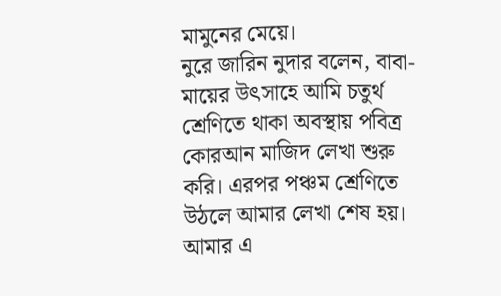মামুনের মেয়ে।
নুরে জারিন নুদার বলেন, বাবা-মায়ের উৎসাহে আমি চতুর্থ শ্রেণিতে থাকা অবস্থায় পবিত্র কোরআন মাজিদ লেখা শুরু করি। এরপর পঞ্চম শ্রেণিতে উঠলে আমার লেখা শেষ হয়। আমার এ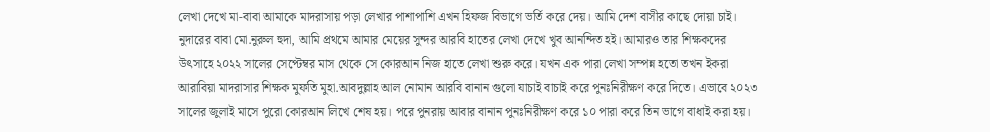লেখা দেখে মা-বাবা আমাকে মাদরাসায় পড়া লেখার পাশাপাশি এখন হিফজ বিভাগে ভর্তি করে দেয়। আমি দেশ বাসীর কাছে দোয়া চাই।
নুদারের বাবা মো.নুরুল হুদা, আমি প্রথমে আমার মেয়ের সুন্দর আরবি হাতের লেখা দেখে খুব আনন্দিত হই। আমারও তার শিক্ষকদের উৎসাহে ২০২২ সালের সেপ্টেম্বর মাস থেকে সে কোরআন নিজ হাতে লেখা শুরু করে। যখন এক পারা লেখা সম্পন্ন হতো তখন ইকরা আরাবিয়া মাদরাসার শিক্ষক মুফতি মুহা.আবদুল্লাহ আল নোমান আরবি বানান গুলো যাচাই বাচাই করে পুনঃনিরীক্ষণ করে দিতে। এভাবে ২০২৩ সালের জুলাই মাসে পুরো কোরআন লিখে শেষ হয়। পরে পুনরায় আবার বানান পুনঃনিরীক্ষণ করে ১০ পারা করে তিন ভাগে বাধাই করা হয়।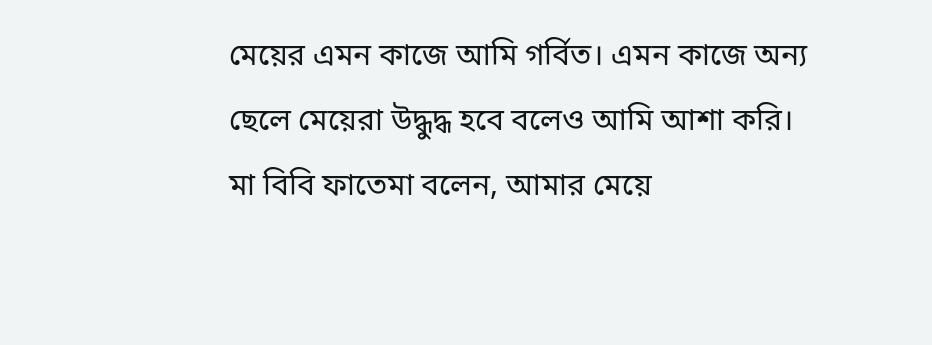মেয়ের এমন কাজে আমি গর্বিত। এমন কাজে অন্য ছেলে মেয়েরা উদ্ধুদ্ধ হবে বলেও আমি আশা করি।
মা বিবি ফাতেমা বলেন, আমার মেয়ে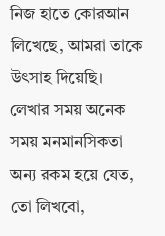নিজ হাতে কোরআন লিখেছে, আমরা তাকে উৎসাহ দিয়েছি। লেখার সময় অনেক সময় মনমানসিকতা অন্য রকম হয়ে যেত, তো লিখবো,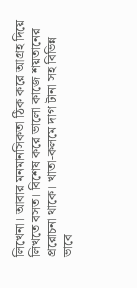লিখেনা। আবার মনমানসিকতা ঠিক করে আগ্রহ দিয়ে লিখতে বসত। বিশেষ করে ভালো কাজে শয়তানের প্ররোচনা থাকে। খাতা-কলমে দাগ টানা সহ বিভিন্ন ভাবে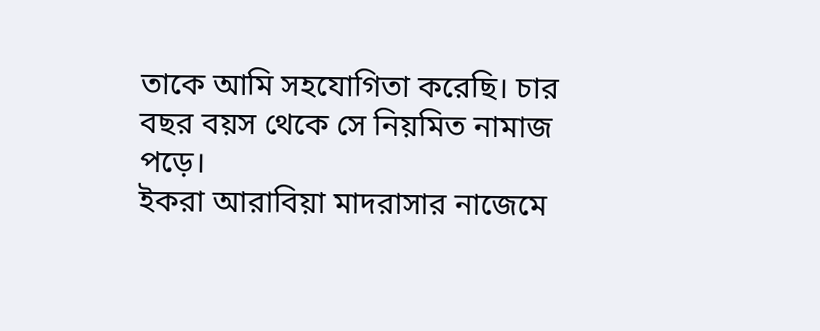তাকে আমি সহযোগিতা করেছি। চার বছর বয়স থেকে সে নিয়মিত নামাজ পড়ে।
ইকরা আরাবিয়া মাদরাসার নাজেমে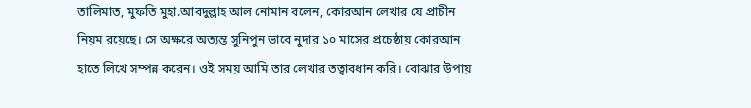তালিমাত, মুফতি মুহা.আবদুল্লাহ আল নোমান বলেন, কোরআন লেখার যে প্রাচীন নিয়ম রয়েছে। সে অক্ষরে অত্যন্ত সুনিপুন ভাবে নুদার ১০ মাসের প্রচেষ্ঠায় কোরআন হাতে লিখে সম্পন্ন করেন। ওই সময় আমি তার লেখার তত্বাবধান করি। বোঝার উপায়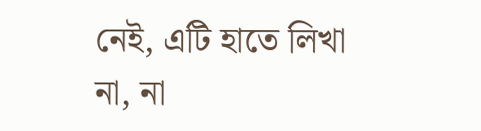নেই, এটি হাতে লিখা না, না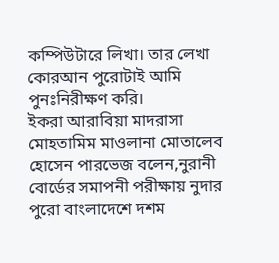কম্পিউটারে লিখা। তার লেখা কোরআন পুরোটাই আমি পুনঃনিরীক্ষণ করি।
ইকরা আরাবিয়া মাদরাসা মোহতামিম মাওলানা মোতালেব হোসেন পারভেজ বলেন,নুরানী বোর্ডের সমাপনী পরীক্ষায় নুদার পুরো বাংলাদেশে দশম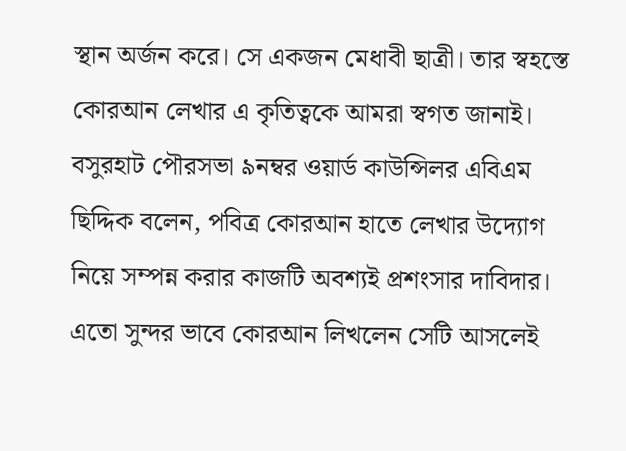স্থান অর্জন করে। সে একজন মেধাবী ছাত্রী। তার স্বহস্তে কোরআন লেখার এ কৃতিত্বকে আমরা স্বগত জানাই।
বসুরহাট পৌরসভা ৯নম্বর ওয়ার্ড কাউন্সিলর এবিএম ছিদ্দিক বলেন, পবিত্র কোরআন হাতে লেখার উদ্যোগ নিয়ে সম্পন্ন করার কাজটি অবশ্যই প্রশংসার দাবিদার। এতো সুন্দর ভাবে কোরআন লিখলেন সেটি আসলেই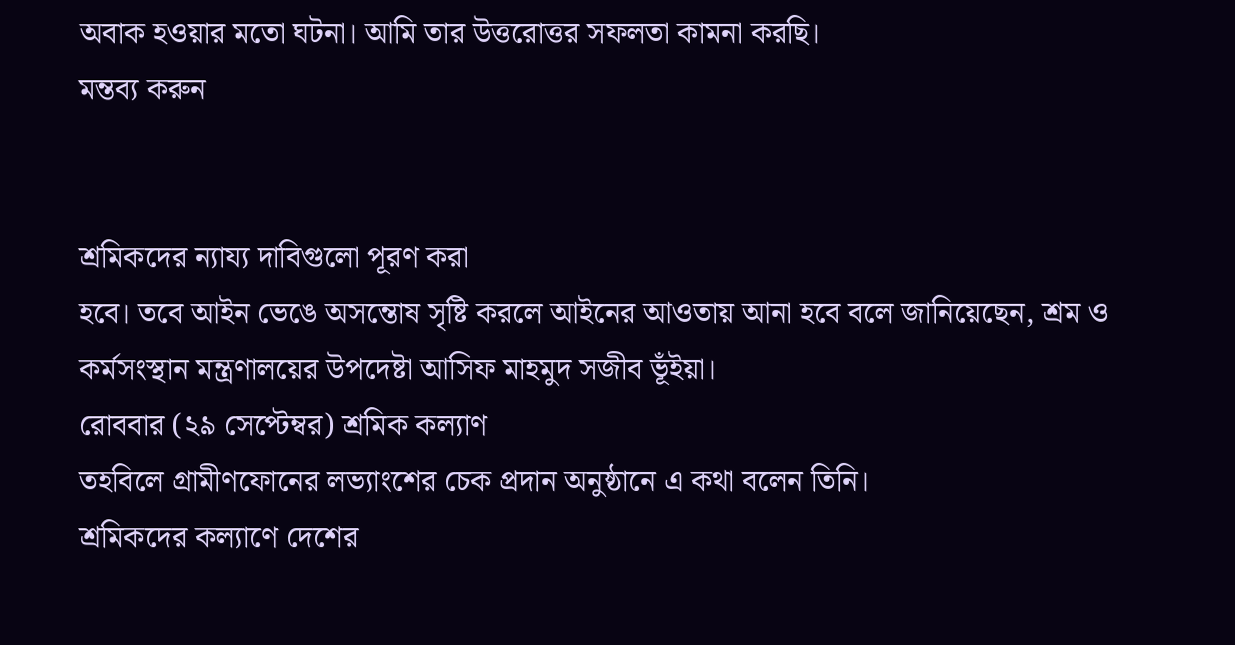অবাক হওয়ার মতো ঘটনা। আমি তার উত্তরোত্তর সফলতা কামনা করছি।
মন্তব্য করুন


শ্রমিকদের ন্যায্য দাবিগুলো পূরণ করা
হবে। তবে আইন ভেঙে অসন্তোষ সৃষ্টি করলে আইনের আওতায় আনা হবে বলে জানিয়েছেন, শ্রম ও
কর্মসংস্থান মন্ত্রণালয়ের উপদেষ্টা আসিফ মাহমুদ সজীব ভূঁইয়া।
রোববার (২৯ সেপ্টেম্বর) শ্রমিক কল্যাণ
তহবিলে গ্রামীণফোনের লভ্যাংশের চেক প্রদান অনুষ্ঠানে এ কথা বলেন তিনি।
শ্রমিকদের কল্যাণে দেশের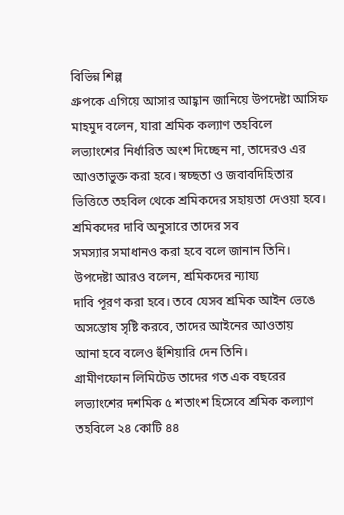বিভিন্ন শিল্প
গ্রুপকে এগিয়ে আসার আহ্বান জানিয়ে উপদেষ্টা আসিফ মাহমুদ বলেন, যারা শ্রমিক কল্যাণ তহবিলে
লভ্যাংশের নির্ধারিত অংশ দিচ্ছেন না, তাদেরও এর আওতাভুক্ত করা হবে। স্বচ্ছতা ও জবাবদিহিতার
ভিত্তিতে তহবিল থেকে শ্রমিকদের সহায়তা দেওয়া হবে। শ্রমিকদের দাবি অনুসারে তাদের সব
সমস্যার সমাধানও করা হবে বলে জানান তিনি।
উপদেষ্টা আরও বলেন, শ্রমিকদের ন্যায্য
দাবি পূরণ করা হবে। তবে যেসব শ্রমিক আইন ভেঙে অসন্তোষ সৃষ্টি করবে, তাদের আইনের আওতায়
আনা হবে বলেও হুঁশিয়ারি দেন তিনি।
গ্রামীণফোন লিমিটেড তাদের গত এক বছরের
লভ্যাংশের দশমিক ৫ শতাংশ হিসেবে শ্রমিক কল্যাণ তহবিলে ২৪ কোটি ৪৪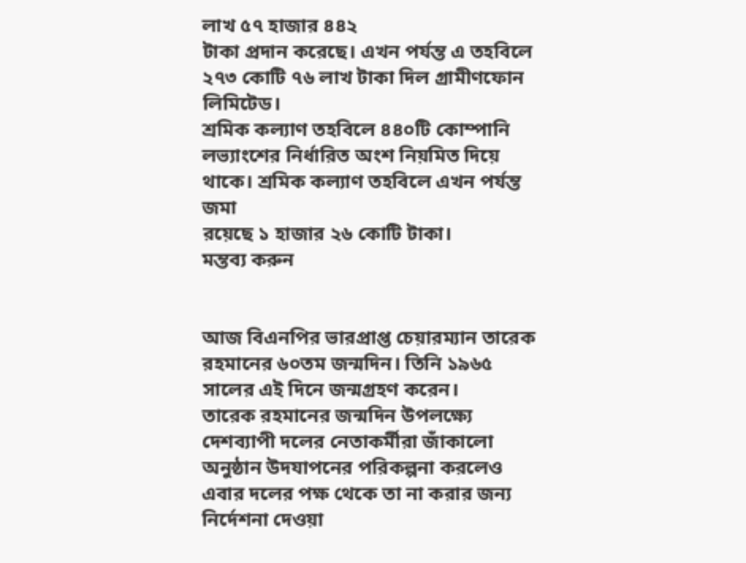লাখ ৫৭ হাজার ৪৪২
টাকা প্রদান করেছে। এখন পর্যন্ত এ তহবিলে ২৭৩ কোটি ৭৬ লাখ টাকা দিল গ্রামীণফোন লিমিটেড।
শ্রমিক কল্যাণ তহবিলে ৪৪০টি কোম্পানি
লভ্যাংশের নির্ধারিত অংশ নিয়মিত দিয়ে থাকে। শ্রমিক কল্যাণ তহবিলে এখন পর্যন্ত জমা
রয়েছে ১ হাজার ২৬ কোটি টাকা।
মন্তব্য করুন


আজ বিএনপির ভারপ্রাপ্ত চেয়ারম্যান তারেক রহমানের ৬০তম জন্মদিন। তিনি ১৯৬৫ সালের এই দিনে জন্মগ্রহণ করেন।
তারেক রহমানের জন্মদিন উপলক্ষ্যে দেশব্যাপী দলের নেতাকর্মীরা জাঁকালো অনুষ্ঠান উদযাপনের পরিকল্পনা করলেও এবার দলের পক্ষ থেকে তা না করার জন্য নির্দেশনা দেওয়া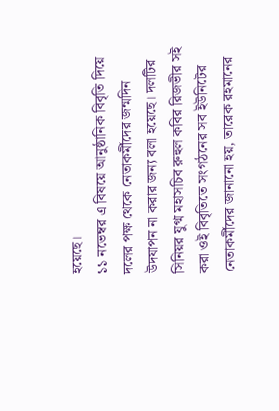হয়েছে।
১১ নভেম্বর এ বিষয়ে আনুষ্ঠানিক বিবৃতি দিয়ে দলের পক্ষ থেকে নেতাকর্মীদের জন্মদিন উদযাপন না করার জন্য বলা হয়েছে। দলটির সিনিয়র যুগ্ম মহাসচিব রুহুল কবির রিজভীর সই করা ওই বিবৃতিতে সংগঠনের সব ইউনিটের নেতাকর্মীদের জানানো হয়, তারেক রহমানের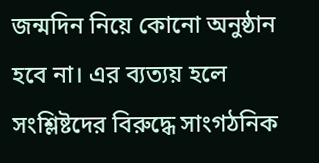জন্মদিন নিয়ে কোনো অনুষ্ঠান হবে না। এর ব্যত্যয় হলে সংশ্লিষ্টদের বিরুদ্ধে সাংগঠনিক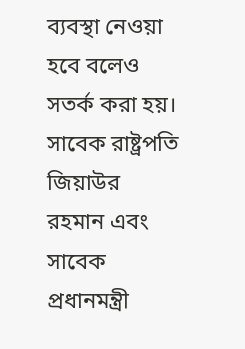ব্যবস্থা নেওয়া হবে বলেও সতর্ক করা হয়।
সাবেক রাষ্ট্রপতি জিয়াউর রহমান এবং সাবেক প্রধানমন্ত্রী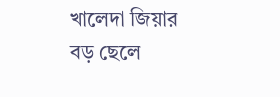খালেদা জিয়ার বড় ছেলে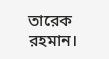তারেক রহমান।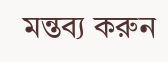মন্তব্য করুন